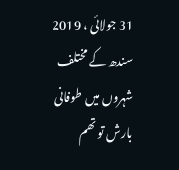31 جولائی ، 2019
سندھ کے مختلف شہروں میں طوفانی بارش تو تھم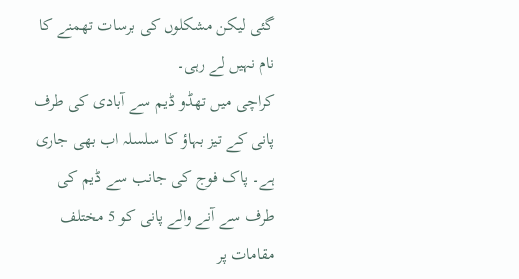گئی لیکن مشکلوں کی برسات تھمنے کا نام نہیں لے رہی۔
کراچی میں تھڈو ڈیم سے آبادی کی طرف پانی کے تیز بہاؤ کا سلسلہ اب بھی جاری ہے۔ پاک فوج کی جانب سے ڈیم کی طرف سے آنے والے پانی کو 5 مختلف مقامات پر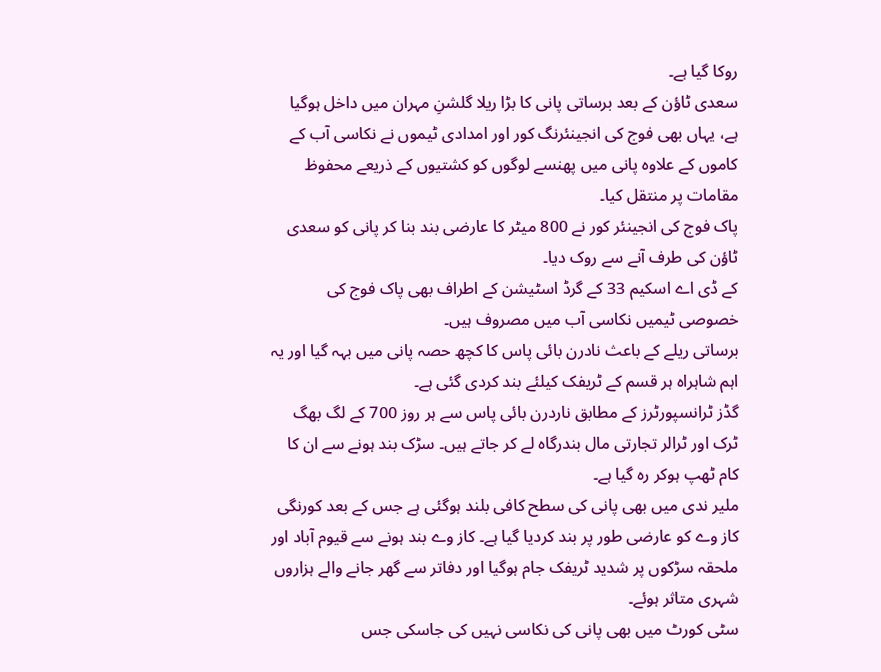روکا گیا ہے۔
سعدی ٹاؤن کے بعد برساتی پانی کا بڑا ریلا گلشنِ مہران میں داخل ہوگیا ہے، یہاں بھی فوج کی انجینئرنگ کور اور امدادی ٹیموں نے نکاسی آب کے کاموں کے علاوہ پانی میں پھنسے لوگوں کو کشتیوں کے ذریعے محفوظ مقامات پر منتقل کیا۔
پاک فوج کی انجینئر کور نے 800 میٹر کا عارضی بند بنا کر پانی کو سعدی ٹاؤن کی طرف آنے سے روک دیا۔
کے ڈی اے اسکیم 33 کے گرڈ اسٹیشن کے اطراف بھی پاک فوج کی خصوصی ٹیمیں نکاسی آب میں مصروف ہیں۔
برساتی ریلے کے باعث نادرن بائی پاس کا کچھ حصہ پانی میں بہہ گیا اور یہ اہم شاہراہ ہر قسم کے ٹریفک کیلئے بند کردی گئی ہے۔
گڈز ٹرانسپورٹرز کے مطابق ناردرن بائی پاس سے ہر روز 700 کے لگ بھگ ٹرک اور ٹرالر تجارتی مال بندرگاہ لے کر جاتے ہیں۔ سڑک بند ہونے سے ان کا کام ٹھپ ہوکر رہ گیا ہے۔
ملیر ندی میں بھی پانی کی سطح کافی بلند ہوگئی ہے جس کے بعد کورنگی کاز وے کو عارضی طور پر بند کردیا گیا ہے۔ کاز وے بند ہونے سے قیوم آباد اور ملحقہ سڑکوں پر شدید ٹریفک جام ہوگیا اور دفاتر سے گھر جانے والے ہزاروں شہری متاثر ہوئے۔
سٹی کورٹ میں بھی پانی کی نکاسی نہیں کی جاسکی جس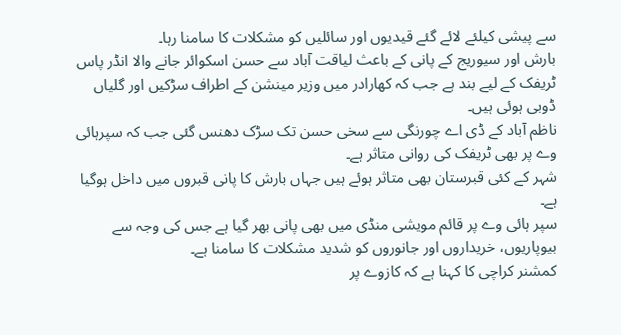سے پیشی کیلئے لائے گئے قیدیوں اور سائلیں کو مشکلات کا سامنا رہا۔
بارش اور سیوریج کے پانی کے باعث لیاقت آباد سے حسن اسکوائر جانے والا انڈر پاس ٹریفک کے لیے بند ہے جب کہ کھارادر میں وزیر مینشن کے اطراف سڑکیں اور گلیاں ڈوبی ہوئی ہیں۔
ناظم آباد کے ڈی اے چورنگی سے سخی حسن تک سڑک دھنس گئی جب کہ سپرہائی وے پر بھی ٹریفک کی روانی متاثر ہے۔
شہر کے کئی قبرستان بھی متاثر ہوئے ہیں جہاں بارش کا پانی قبروں میں داخل ہوگیا ہے۔
سپر ہائی وے پر قائم مویشی منڈی میں بھی پانی بھر گیا ہے جس کی وجہ سے بیوپاریوں، خریداروں اور جانوروں کو شدید مشکلات کا سامنا ہے۔
کمشنر کراچی کا کہنا ہے کہ کازوے پر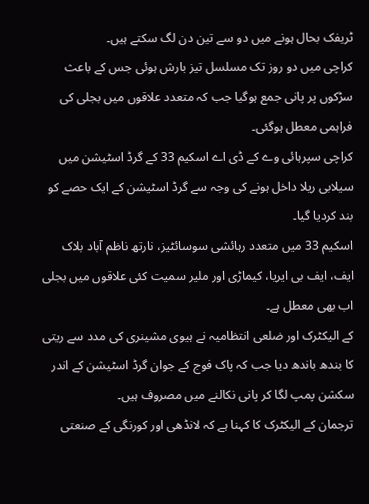ٹریفک بحال ہونے میں دو سے تین دن لگ سکتے ہیں۔
کراچی میں دو روز تک مسلسل تیز بارش ہوئی جس کے باعث سڑکوں پر پانی جمع ہوگیا جب کہ متعدد علاقوں میں بجلی کی فراہمی معطل ہوگئی۔
کراچی سپرہائی وے کے ڈی اے اسکیم 33 کے گرڈ اسٹیشن میں سیلابی ریلا داخل ہونے کی وجہ سے گرڈ اسٹیشن کے ایک حصے کو بند کردیا گیا۔
اسکیم 33 میں متعدد رہائشی سوسائٹیز، نارتھ ناظم آباد بلاک ایف، ایف بی ایریا، کیماڑی اور ملیر سمیت کئی علاقوں میں بجلی اب بھی معطل ہے۔
کے الیکٹرک اور ضلعی انتظامیہ نے ہیوی مشینری کی مدد سے ریتی کا بندھ باندھ دیا جب کہ پاک فوج کے جوان گرڈ اسٹیشن کے اندر سکشن پمپ لگا کر پانی نکالنے میں مصروف ہیں۔
ترجمان کے الیکٹرک کا کہنا ہے کہ لانڈھی اور کورنگی کے صنعتی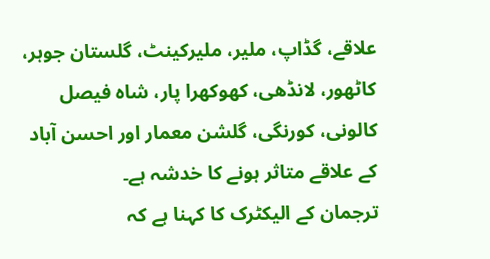علاقے، گڈاپ، ملیر، ملیرکینٹ، گلستان جوہر، کاٹھور، لانڈھی، کھوکھرا پار، شاہ فیصل کالونی، کورنگی، گلشن معمار اور احسن آباد کے علاقے متاثر ہونے کا خدشہ ہے۔
ترجمان کے الیکٹرک کا کہنا ہے کہ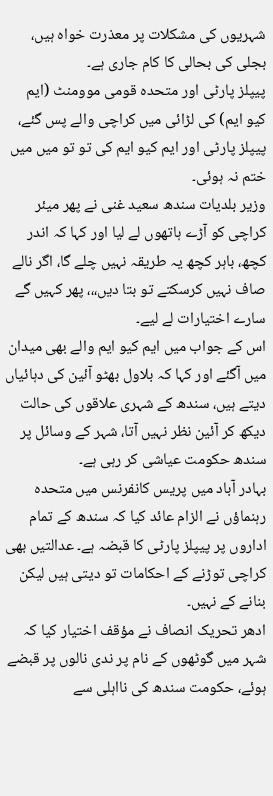شہریوں کی مشکلات پر معذرت خواہ ہیں، بجلی کی بحالی کا کام جاری ہے۔
پیپلز پارٹی اور متحدہ قومی موومنٹ (ایم کیو ایم) کی لڑائی میں کراچی والے پس گئے، پیپلز پارٹی اور ایم کیو ایم کی تو تو میں میں ختم نہ ہوئی۔
وزیر بلدیات سندھ سعید غنی نے پھر میئر کراچی کو آڑے ہاتھوں لے لیا اور کہا کہ اندر کچھ، باہر کچھ یہ طریقہ نہیں چلے گا، اگر نالے صاف نہیں کرسکتے تو بتا دیں،،، پھر کہیں گے سارے اختیارات لے لیے۔
اس کے جواب میں ایم کیو ایم والے بھی میدان میں آگئے اور کہا کہ بلاول بھٹو آئین کی دہائیاں دیتے ہیں، سندھ کے شہری علاقوں کی حالت دیکھ کر آئین نظر نہیں آتا، شہر کے وسائل پر سندھ حکومت عیاشی کر رہی ہے۔
بہادر آباد میں پریس کانفرنس میں متحدہ رہنماؤں نے الزام عائد کیا کہ سندھ کے تمام اداروں پر پیپلز پارٹی کا قبضہ ہے۔ عدالتیں بھی کراچی توڑنے کے احکامات تو دیتی ہیں لیکن بنانے کے نہیں۔
ادھر تحریک انصاف نے مؤقف اختیار کیا کہ شہر میں گوٹھوں کے نام پر ندی نالوں پر قبضے ہوئے، حکومت سندھ کی نااہلی سے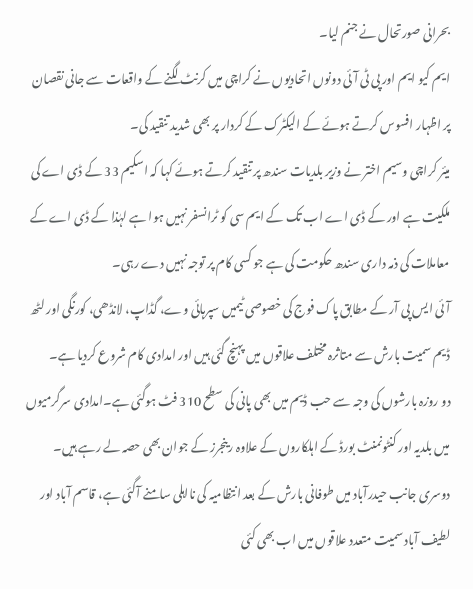بحرانی صورتحال نے جنم لیا۔
ایم کیو ایم اور پی ٹی آئی دونوں اتحادیوں نے کراچی میں کرنٹ لگنے کے واقعات سے جانی نقصان پر اظہار افسوس کرتے ہوئے کے الیکٹرک کے کردار پر بھی شدید تنقید کی۔
میئر کراچی وسیم اختر نے وزیر بلدیات سندھ پر تنقید کرتے ہوئے کہا کہ اسکیم 33 کے ڈی اے کی ملکیت ہے اور کے ڈی اے اب تک کے ایم سی کو ٹرانسفر نہیں ہوا ہے لہٰذا کے ڈی اے کے معاملات کی ذمہ داری سندھ حکومت کی ہے جو کسی کام پر توجہ نہیں دے رہی۔
آئی ایس پی آر کے مطابق پاک فوج کی خصوصی ٹیمیں سپرہائی وے، گڈاپ، لانڈھی، کورنگی اور لٹھ ڈیم سمیت بارش سے متاثرہ مختلف علاقوں میں پہنچ گئی ہیں اور امدادی کام شروع کردیا ہے۔
دو روزہ بارشوں کی وجہ سے حب ڈیم میں بھی پانی کی سطح 310 فٹ ہوگئی ہے۔امدادی سرگرمیوں میں بلدیہ اور کنٹونمنٹ بورڈ کے اہلکاروں کے علاوہ رینجرز کے جوان بھی حصہ لے رہے ہیں۔
دوسری جانب حیدرآباد میں طوفانی بارش کے بعد انتظامیہ کی نااہلی سامنے آگئی ہے، قاسم آباد اور لطیف آباد سمیت متعدد علاقوں میں اب بھی کئی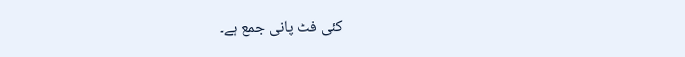کئی فٹ پانی جمع ہے۔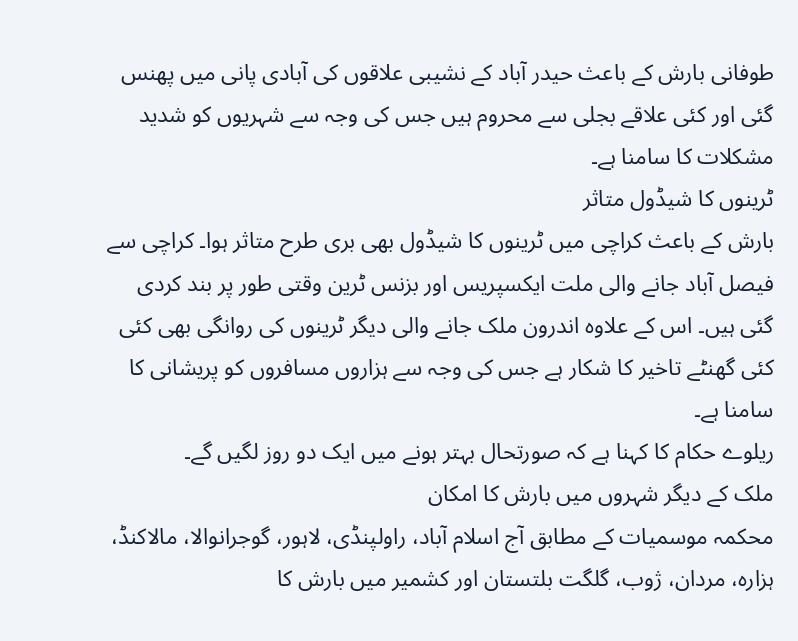طوفانی بارش کے باعث حیدر آباد کے نشیبی علاقوں کی آبادی پانی میں پھنس گئی اور کئی علاقے بجلی سے محروم ہیں جس کی وجہ سے شہریوں کو شدید مشکلات کا سامنا ہے۔
ٹرینوں کا شیڈول متاثر
بارش کے باعث کراچی میں ٹرینوں کا شیڈول بھی بری طرح متاثر ہوا۔ کراچی سے فیصل آباد جانے والی ملت ایکسپریس اور بزنس ٹرین وقتی طور پر بند کردی گئی ہیں۔ اس کے علاوہ اندرون ملک جانے والی دیگر ٹرینوں کی روانگی بھی کئی کئی گھنٹے تاخیر کا شکار ہے جس کی وجہ سے ہزاروں مسافروں کو پریشانی کا سامنا ہے۔
ریلوے حکام کا کہنا ہے کہ صورتحال بہتر ہونے میں ایک دو روز لگیں گے۔
ملک کے دیگر شہروں میں بارش کا امکان
محکمہ موسمیات کے مطابق آج اسلام آباد، راولپنڈی، لاہور، گوجرانوالا، مالاکنڈ، ہزارہ، مردان، ژوب، گلگت بلتستان اور کشمیر میں بارش کا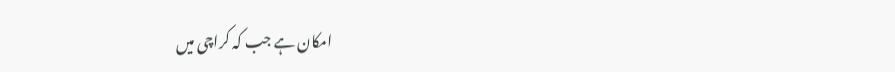امکان ہے جب کہ کراچی میں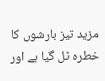مزید تیز بارشوں کا خطرہ ٹل گیا ہے اور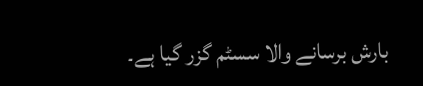بارش برسانے والا سسٹم گزر گیا ہے۔